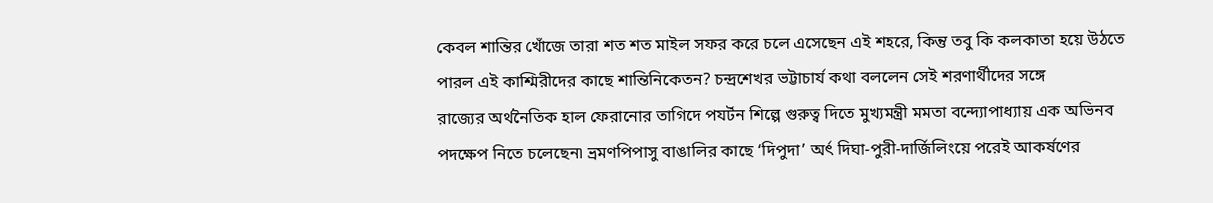কেবল শান্তির খোঁজে তারা শত শত মাইল সফর করে চলে এসেছেন এই শহরে, কিন্তু তবু কি কলকাতা হয়ে উঠতে পারল এই কাশ্মিরীদের কাছে শান্তিনিকেতন? চন্দ্রশেখর ভট্টাচার্য কথা বললেন সেই শরণার্থীদের সঙ্গে
রাজ্যের অর্থনৈতিক হাল ফেরানোর তাগিদে পযর্টন শিল্পে গুরুত্ব দিতে মুখ্যমন্ত্রী মমতা বন্দ্যোপাধ্যায় এক অভিনব পদক্ষেপ নিতে চলেছেন৷ ভ্রমণপিপাসু বাঙালির কাছে ‘দিপুদা’ অর্ৎ দিঘা-পুরী-দার্জিলিংয়ে পরেই আকর্ষণের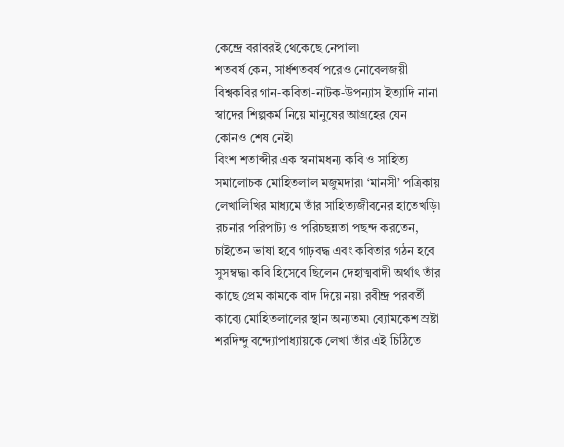কেন্দ্রে বরাবরই থেকেছে নেপাল৷
শতবর্ষ কেন, সার্ধশতবর্ষ পরেও নোবেলজয়ী বিশ্বকবির গান-কবিতা-নাটক-উপন্যাস ইত্যাদি নানা স্বাদের শিল্পকর্ম নিয়ে মানুষের আগ্রহের যেন কোনও শেষ নেই৷
বিংশ শতাব্দীর এক স্বনামধন্য কবি ও সাহিত্য সমালোচক মোহিতলাল মজুমদার৷ ‘মানসী’ পত্রিকায় লেখালিখির মাধ্যমে তাঁর সাহিত্যজীবনের হাতেখড়ি৷ রচনার পরিপাট্য ও পরিচছন্নতা পছন্দ করতেন, চাইতেন ভাষা হবে গাঢ়বদ্ধ এবং কবিতার গঠন হবে সুসম্বদ্ধ৷ কবি হিসেবে ছিলেন দেহাত্মবাদী অর্থাৎ তাঁর কাছে প্রেম কামকে বাদ দিয়ে নয়৷ রবীন্দ্র পরবর্তী কাব্যে মোহিতলালের স্থান অন্যতম৷ ব্যোমকেশ স্রষ্টা শরদিন্দু বন্দ্যোপাধ্যায়কে লেখা তাঁর এই চিঠিতে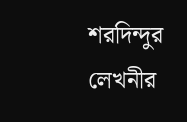শরদিন্দুর লেখনীর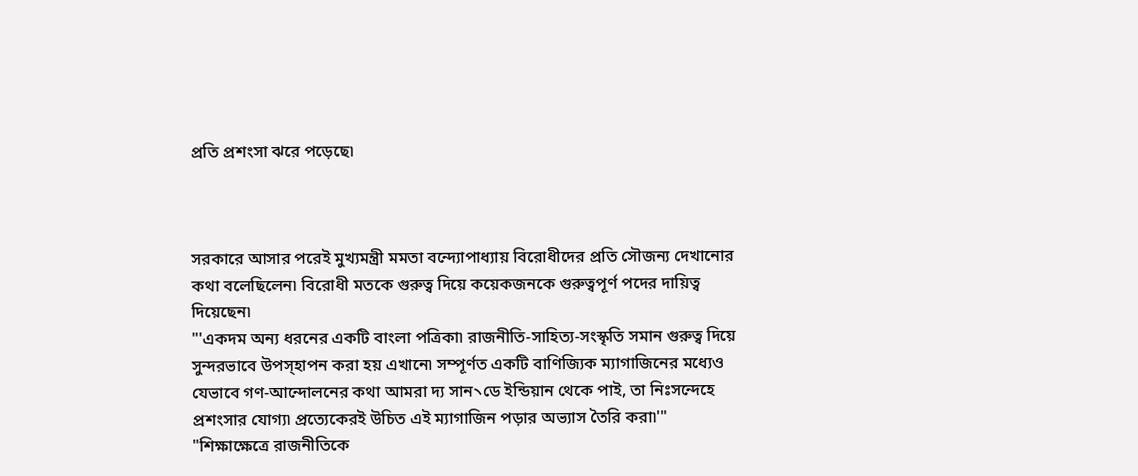প্রতি প্রশংসা ঝরে পড়েছে৷



সরকারে আসার পরেই মুখ্যমন্ত্রী মমতা বন্দ্যোপাধ্যায় বিরোধীদের প্রতি সৌজন্য দেখানোর কথা বলেছিলেন৷ বিরোধী মতকে গুরুত্ব দিয়ে কয়েকজনকে গুরুত্বপূর্ণ পদের দায়িত্ব দিয়েছেন৷
"'একদম অন্য ধরনের একটি বাংলা পত্রিকা৷ রাজনীতি-সাহিত্য-সংস্কৃতি সমান গুরুত্ব দিয়ে সুন্দরভাবে উপস্হাপন করা হয় এখানে৷ সম্পূর্ণত একটি বাণিজ্যিক ম্যাগাজিনের মধ্যেও যেভাবে গণ-আন্দোলনের কথা আমরা দ্য সান৲ডে ইন্ডিয়ান থেকে পাই, তা নিঃসন্দেহে প্রশংসার যোগ্য৷ প্রত্যেকেরই উচিত এই ম্যাগাজিন পড়ার অভ্যাস তৈরি করা৷'"
"শিক্ষাক্ষেত্রে রাজনীতিকে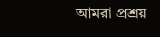আমরা প্রশ্রয়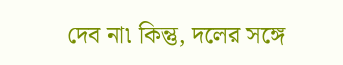দেব না৷ কিন্তু, দলের সঙ্গে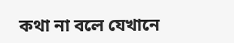কথা না বলে যেখানে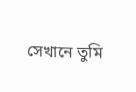সেখানে তুমি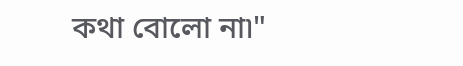কথা বোলো না৷"